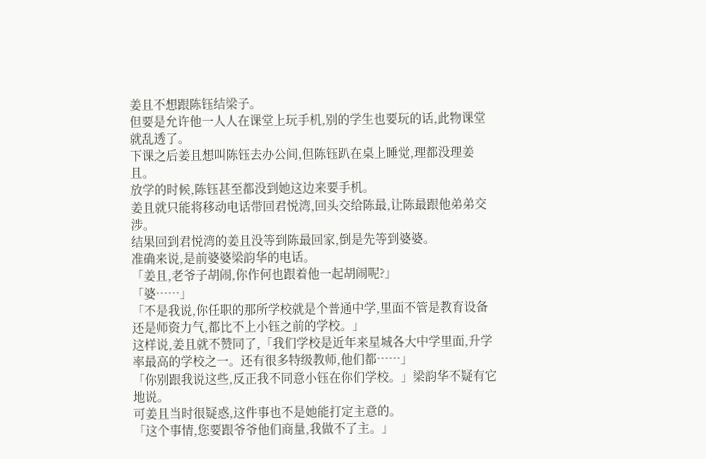姜且不想跟陈钰结梁子。
但要是允许他一人人在课堂上玩手机,别的学生也要玩的话,此物课堂就乱透了。
下课之后姜且想叫陈钰去办公间,但陈钰趴在桌上睡觉,理都没理姜且。
放学的时候,陈钰甚至都没到她这边来要手机。
姜且就只能将移动电话带回君悦湾,回头交给陈最,让陈最跟他弟弟交涉。
结果回到君悦湾的姜且没等到陈最回家,倒是先等到婆婆。
准确来说,是前婆婆梁韵华的电话。
「姜且,老爷子胡闹,你作何也跟着他一起胡闹呢?」
「婆……」
「不是我说,你任职的那所学校就是个普通中学,里面不管是教育设备还是师资力气,都比不上小钰之前的学校。」
这样说,姜且就不赞同了,「我们学校是近年来星城各大中学里面,升学率最高的学校之一。还有很多特级教师,他们都……」
「你别跟我说这些,反正我不同意小钰在你们学校。」梁韵华不疑有它地说。
可姜且当时很疑惑,这件事也不是她能打定主意的。
「这个事情,您要跟爷爷他们商量,我做不了主。」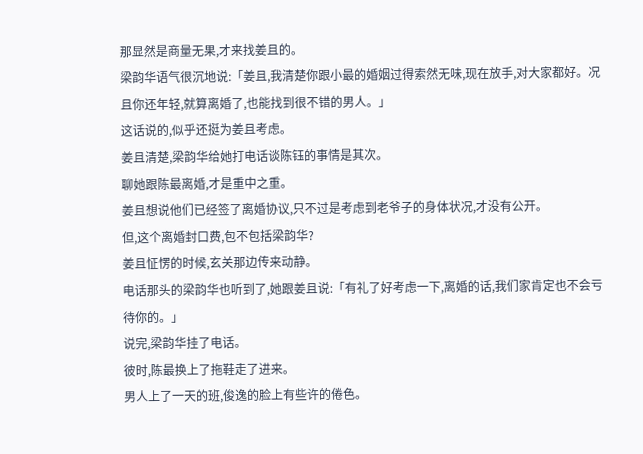那显然是商量无果,才来找姜且的。
梁韵华语气很沉地说:「姜且,我清楚你跟小最的婚姻过得索然无味,现在放手,对大家都好。况且你还年轻,就算离婚了,也能找到很不错的男人。」
这话说的,似乎还挺为姜且考虑。
姜且清楚,梁韵华给她打电话谈陈钰的事情是其次。
聊她跟陈最离婚,才是重中之重。
姜且想说他们已经签了离婚协议,只不过是考虑到老爷子的身体状况,才没有公开。
但,这个离婚封口费,包不包括梁韵华?
姜且怔愣的时候,玄关那边传来动静。
电话那头的梁韵华也听到了,她跟姜且说:「有礼了好考虑一下,离婚的话,我们家肯定也不会亏待你的。」
说完,梁韵华挂了电话。
彼时,陈最换上了拖鞋走了进来。
男人上了一天的班,俊逸的脸上有些许的倦色。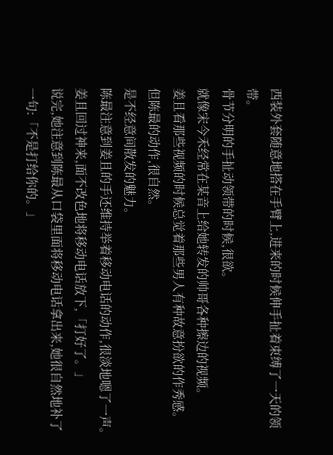西装外套随意地搭在手臂上,进来的时候伸手扯着束缚了一天的领带。
骨节分明的手扯动领带的时候,很欲。
就像宋今禾经常在某音上给她转发的帅哥各种擦边的视频。
姜且看那些视频的时候总觉着那些男人有种故意扮欲的作秀感。
但陈最的动作,很自然。
是不经意间散发的魅力。
陈最注意到姜且的手还维持举着移动电话的动作,很淡地嗯了一声。
姜且回过神来,面不改色地将移动电话放下,「打好了。」
说完,她注意到陈最从口袋里面将移动电话拿出来,她很自然地补了一句:「不是打给你的。」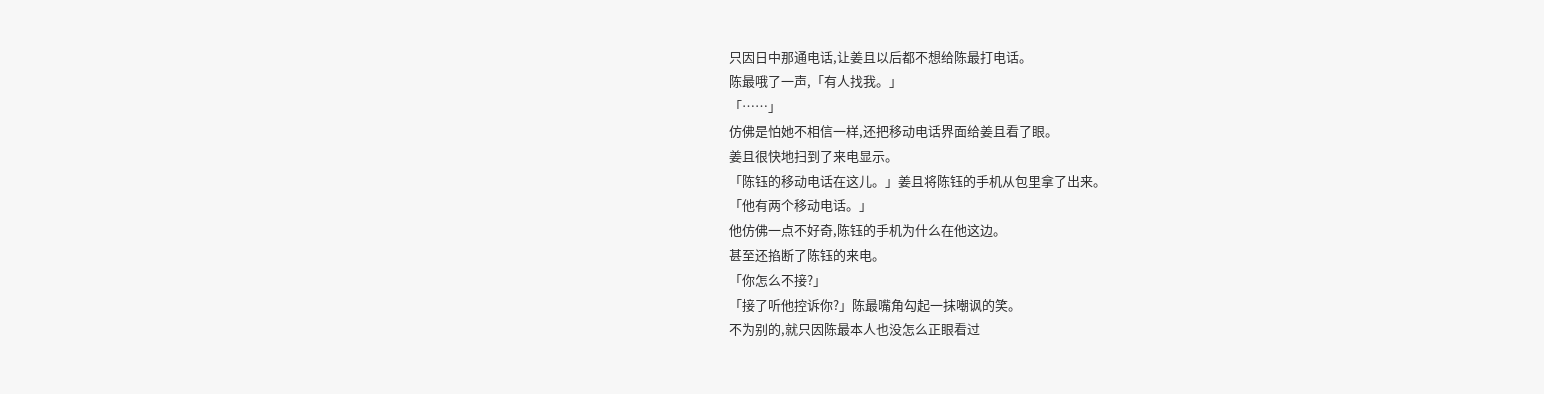只因日中那通电话,让姜且以后都不想给陈最打电话。
陈最哦了一声,「有人找我。」
「……」
仿佛是怕她不相信一样,还把移动电话界面给姜且看了眼。
姜且很快地扫到了来电显示。
「陈钰的移动电话在这儿。」姜且将陈钰的手机从包里拿了出来。
「他有两个移动电话。」
他仿佛一点不好奇,陈钰的手机为什么在他这边。
甚至还掐断了陈钰的来电。
「你怎么不接?」
「接了听他控诉你?」陈最嘴角勾起一抹嘲讽的笑。
不为别的,就只因陈最本人也没怎么正眼看过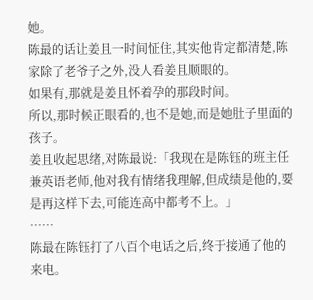她。
陈最的话让姜且一时间怔住,其实他肯定都清楚,陈家除了老爷子之外,没人看姜且顺眼的。
如果有,那就是姜且怀着孕的那段时间。
所以,那时候正眼看的,也不是她,而是她肚子里面的孩子。
姜且收起思绪,对陈最说:「我现在是陈钰的班主任兼英语老师,他对我有情绪我理解,但成绩是他的,要是再这样下去,可能连高中都考不上。」
……
陈最在陈钰打了八百个电话之后,终于接通了他的来电。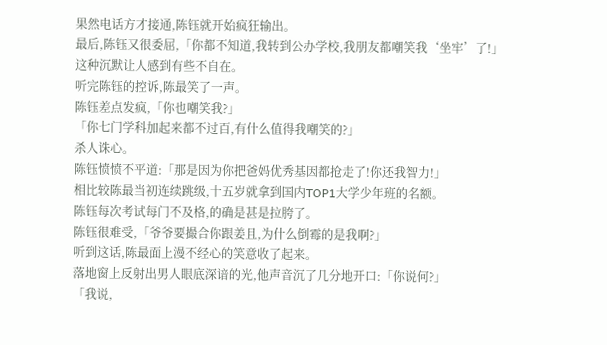果然电话方才接通,陈钰就开始疯狂输出。
最后,陈钰又很委屈,「你都不知道,我转到公办学校,我朋友都嘲笑我‘坐牢’了!」
这种沉默让人感到有些不自在。
听完陈钰的控诉,陈最笑了一声。
陈钰差点发疯,「你也嘲笑我?」
「你七门学科加起来都不过百,有什么值得我嘲笑的?」
杀人诛心。
陈钰愤愤不平道:「那是因为你把爸妈优秀基因都抢走了!你还我智力!」
相比较陈最当初连续跳级,十五岁就拿到国内TOP1大学少年班的名额。
陈钰每次考试每门不及格,的确是甚是拉胯了。
陈钰很难受,「爷爷要撮合你跟姜且,为什么倒霉的是我啊?」
听到这话,陈最面上漫不经心的笑意收了起来。
落地窗上反射出男人眼底深谙的光,他声音沉了几分地开口:「你说何?」
「我说,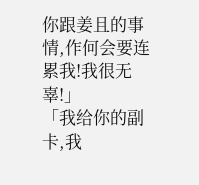你跟姜且的事情,作何会要连累我!我很无辜!」
「我给你的副卡,我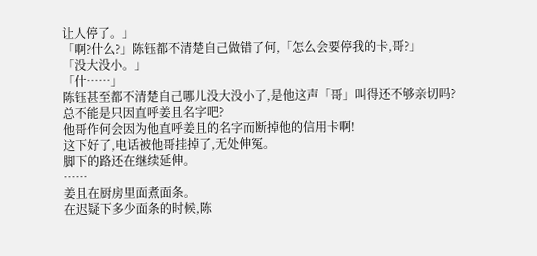让人停了。」
「啊?什么?」陈钰都不清楚自己做错了何,「怎么会要停我的卡,哥?」
「没大没小。」
「什……」
陈钰甚至都不清楚自己哪儿没大没小了,是他这声「哥」叫得还不够亲切吗?
总不能是只因直呼姜且名字吧?
他哥作何会因为他直呼姜且的名字而断掉他的信用卡啊!
这下好了,电话被他哥挂掉了,无处伸冤。
脚下的路还在继续延伸。
……
姜且在厨房里面煮面条。
在迟疑下多少面条的时候,陈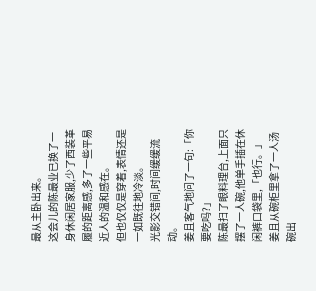最从主卧出来。
这会儿的陈最业已换了一身休闲居家服,少了西装革履的距离感,多了一些平易近人的温和感在。
但也仅仅是穿着,表情还是一如既往地冷淡。
光影交错间,时间缓缓流动。
姜且客气地问了一句:「你要吃吗?」
陈最扫了眼料理台,上面只摆了一人碗,他单手插在休闲裤口袋里,「也行。」
姜且从碗柜里拿了一人汤碗出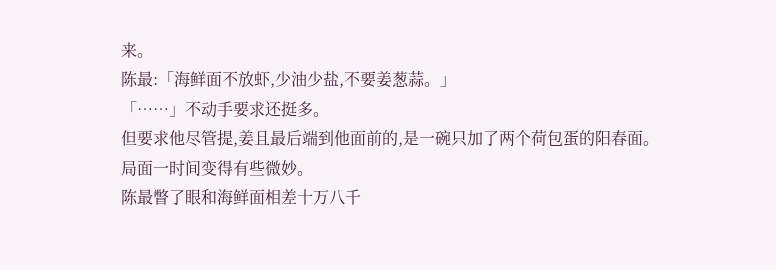来。
陈最:「海鲜面不放虾,少油少盐,不要姜葱蒜。」
「……」不动手要求还挺多。
但要求他尽管提,姜且最后端到他面前的,是一碗只加了两个荷包蛋的阳春面。
局面一时间变得有些微妙。
陈最瞥了眼和海鲜面相差十万八千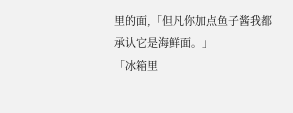里的面,「但凡你加点鱼子酱我都承认它是海鲜面。」
「冰箱里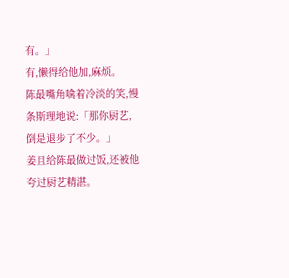有。」
有,懒得给他加,麻烦。
陈最嘴角噙着冷淡的笑,慢条斯理地说:「那你厨艺,倒是退步了不少。」
姜且给陈最做过饭,还被他夸过厨艺精湛。